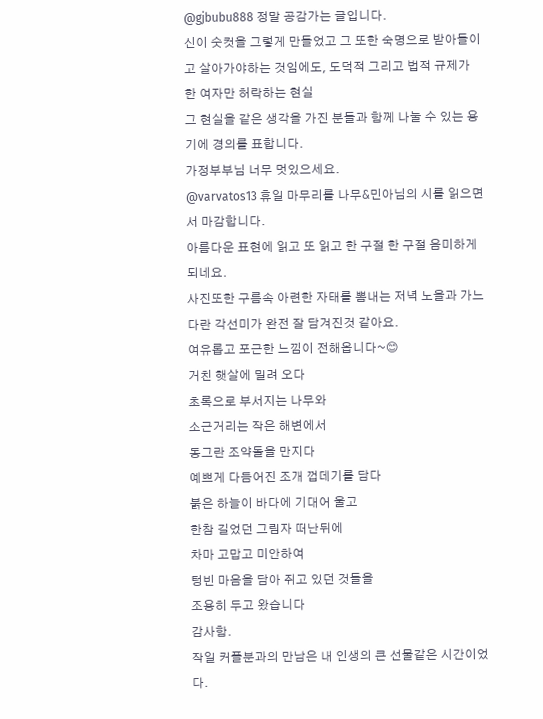@gjbubu888 정말 공감가는 글입니다.
신이 숫컷을 그렇게 만들었고 그 또한 숙명으로 받아들이고 살아가야하는 것임에도, 도덕적 그리고 법적 규제가 한 여자만 허락하는 현실
그 현실을 같은 생각을 가진 분들과 함께 나눌 수 있는 용기에 경의를 표합니다.
가정부부님 너무 멋있으세요.
@varvatos13 휴일 마무리를 나무&민아님의 시를 읽으면서 마감합니다.
아름다운 표현에 읽고 또 읽고 한 구절 한 구절 음미하게 되네요.
사진또한 구름속 아련한 자태를 뽐내는 저녁 노을과 가느다란 각선미가 완전 잘 담겨진것 같아요.
여유롭고 포근한 느낌이 전해옵니다~😊
거친 햇살에 밀려 오다
초록으로 부서지는 나무와
소근거리는 작은 해변에서
동그란 조약돌을 만지다
예쁘게 다듬어진 조개 껍데기를 담다
붉은 하늘이 바다에 기대어 울고
한참 길었던 그림자 떠난뒤에
차마 고맙고 미안하여
텅빈 마음을 담아 쥐고 있던 것들을
조용히 두고 왔습니다
감사함.
작일 커플분과의 만남은 내 인생의 큰 선물같은 시간이었다.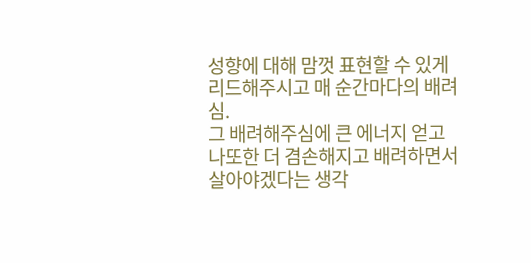성향에 대해 맘껏 표현할 수 있게 리드해주시고 매 순간마다의 배려심.
그 배려해주심에 큰 에너지 얻고 나또한 더 겸손해지고 배려하면서 살아야겠다는 생각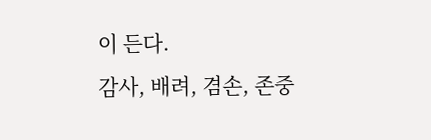이 든다.
감사, 배려, 겸손, 존중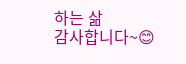하는 삶
감사합니다~😊